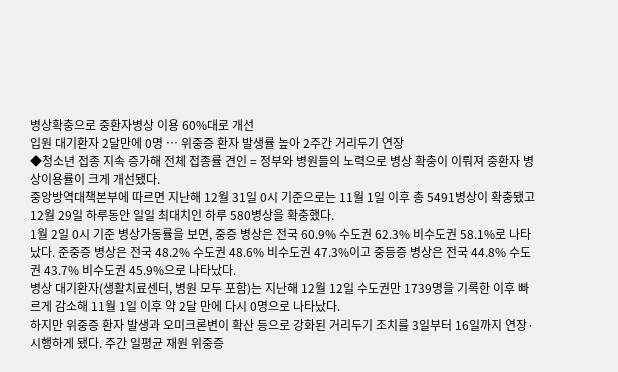병상확충으로 중환자병상 이용 60%대로 개선
입원 대기환자 2달만에 0명 … 위중증 환자 발생률 높아 2주간 거리두기 연장
◆청소년 접종 지속 증가해 전체 접종률 견인 = 정부와 병원들의 노력으로 병상 확충이 이뤄져 중환자 병상이용률이 크게 개선됐다.
중앙방역대책본부에 따르면 지난해 12월 31일 0시 기준으로는 11월 1일 이후 총 5491병상이 확충됐고 12월 29일 하루동안 일일 최대치인 하루 580병상을 확충했다.
1월 2일 0시 기준 병상가동률을 보면, 중증 병상은 전국 60.9% 수도권 62.3% 비수도권 58.1%로 나타났다. 준중증 병상은 전국 48.2% 수도권 48.6% 비수도권 47.3%이고 중등증 병상은 전국 44.8% 수도권 43.7% 비수도권 45.9%으로 나타났다.
병상 대기환자(생활치료센터, 병원 모두 포함)는 지난해 12월 12일 수도권만 1739명을 기록한 이후 빠르게 감소해 11월 1일 이후 약 2달 만에 다시 0명으로 나타났다.
하지만 위중증 환자 발생과 오미크론변이 확산 등으로 강화된 거리두기 조치를 3일부터 16일까지 연장·시행하게 됐다. 주간 일평균 재원 위중증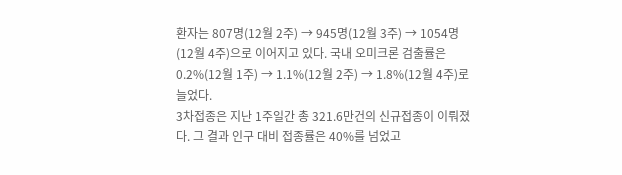환자는 807명(12월 2주) → 945명(12월 3주) → 1054명(12월 4주)으로 이어지고 있다. 국내 오미크론 검출률은 0.2%(12월 1주) → 1.1%(12월 2주) → 1.8%(12월 4주)로 늘었다.
3차접종은 지난 1주일간 총 321.6만건의 신규접종이 이뤄졌다. 그 결과 인구 대비 접종률은 40%를 넘었고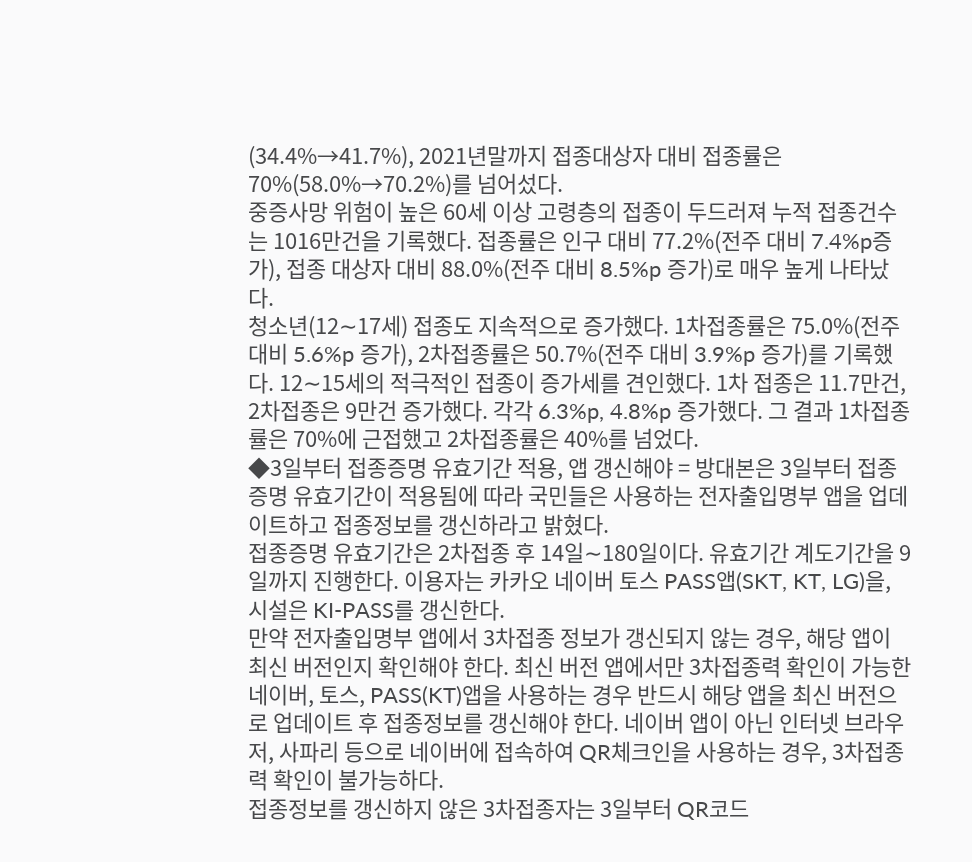(34.4%→41.7%), 2021년말까지 접종대상자 대비 접종률은 70%(58.0%→70.2%)를 넘어섰다.
중증사망 위험이 높은 60세 이상 고령층의 접종이 두드러져 누적 접종건수는 1016만건을 기록했다. 접종률은 인구 대비 77.2%(전주 대비 7.4%p증가), 접종 대상자 대비 88.0%(전주 대비 8.5%p 증가)로 매우 높게 나타났다.
청소년(12∼17세) 접종도 지속적으로 증가했다. 1차접종률은 75.0%(전주 대비 5.6%p 증가), 2차접종률은 50.7%(전주 대비 3.9%p 증가)를 기록했다. 12∼15세의 적극적인 접종이 증가세를 견인했다. 1차 접종은 11.7만건, 2차접종은 9만건 증가했다. 각각 6.3%p, 4.8%p 증가했다. 그 결과 1차접종률은 70%에 근접했고 2차접종률은 40%를 넘었다.
◆3일부터 접종증명 유효기간 적용, 앱 갱신해야 = 방대본은 3일부터 접종증명 유효기간이 적용됨에 따라 국민들은 사용하는 전자출입명부 앱을 업데이트하고 접종정보를 갱신하라고 밝혔다.
접종증명 유효기간은 2차접종 후 14일∼180일이다. 유효기간 계도기간을 9일까지 진행한다. 이용자는 카카오 네이버 토스 PASS앱(SKT, KT, LG)을, 시설은 KI-PASS를 갱신한다.
만약 전자출입명부 앱에서 3차접종 정보가 갱신되지 않는 경우, 해당 앱이 최신 버전인지 확인해야 한다. 최신 버전 앱에서만 3차접종력 확인이 가능한 네이버, 토스, PASS(KT)앱을 사용하는 경우 반드시 해당 앱을 최신 버전으로 업데이트 후 접종정보를 갱신해야 한다. 네이버 앱이 아닌 인터넷 브라우저, 사파리 등으로 네이버에 접속하여 QR체크인을 사용하는 경우, 3차접종력 확인이 불가능하다.
접종정보를 갱신하지 않은 3차접종자는 3일부터 QR코드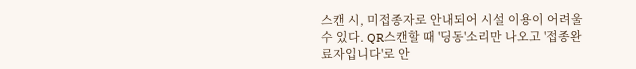스캔 시, 미접종자로 안내되어 시설 이용이 어려울 수 있다. QR스캔할 때 '딩동'소리만 나오고 '접종완료자입니다'로 안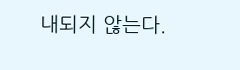내되지 않는다.